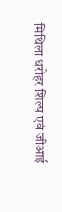मिथिला धरोहर शिल्प एवं जीआई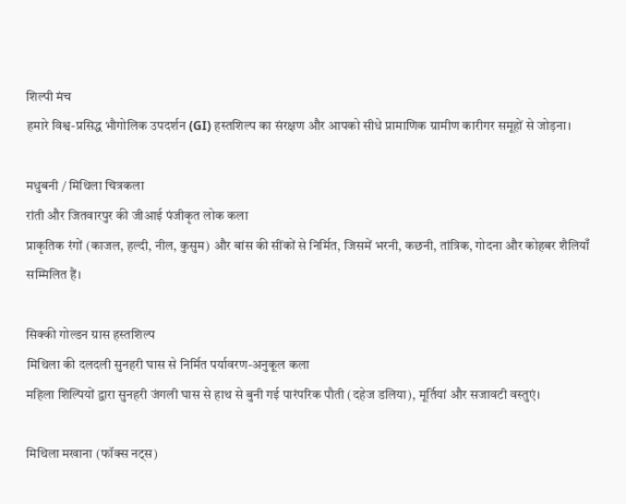शिल्पी मंच
हमारे विश्व-प्रसिद्ध भौगोलिक उपदर्शन (GI) हस्तशिल्प का संरक्षण और आपको सीधे प्रामाणिक ग्रामीण कारीगर समूहों से जोड़ना।

मधुबनी / मिथिला चित्रकला
रांती और जितवारपुर की जीआई पंजीकृत लोक कला
प्राकृतिक रंगों (काजल, हल्दी, नील, कुसुम) और बांस की सींकों से निर्मित, जिसमें भरनी, कछनी, तांत्रिक, गोदना और कोहबर शैलियाँ सम्मिलित हैं।

सिक्की गोल्डन ग्रास हस्तशिल्प
मिथिला की दलदली सुनहरी घास से निर्मित पर्यावरण-अनुकूल कला
महिला शिल्पियों द्वारा सुनहरी जंगली घास से हाथ से बुनी गई पारंपरिक पौती (दहेज डलिया), मूर्तियां और सजावटी वस्तुएं।

मिथिला मखाना (फॉक्स नट्स)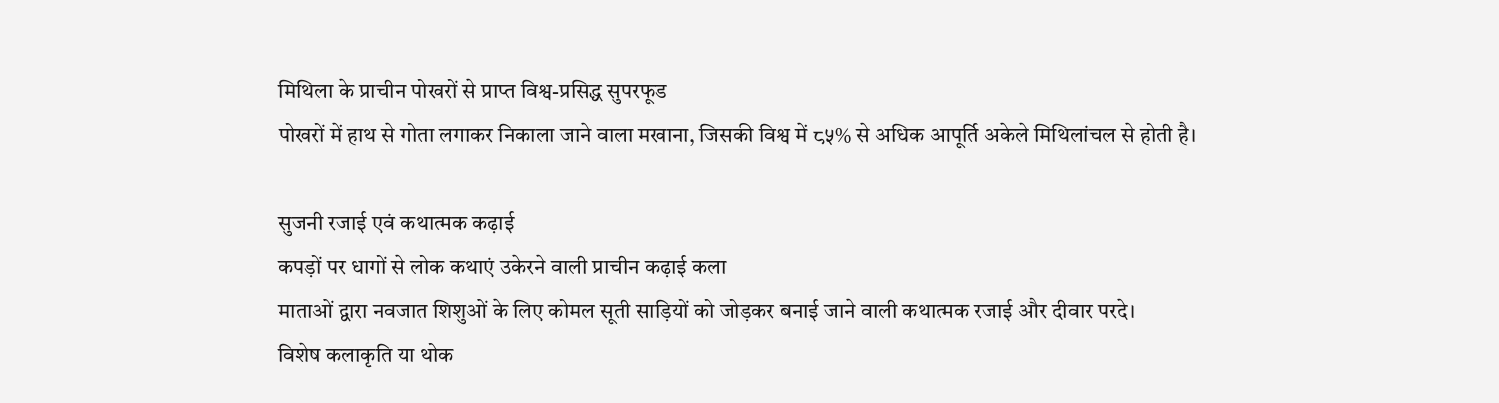मिथिला के प्राचीन पोखरों से प्राप्त विश्व-प्रसिद्ध सुपरफूड
पोखरों में हाथ से गोता लगाकर निकाला जाने वाला मखाना, जिसकी विश्व में ८५% से अधिक आपूर्ति अकेले मिथिलांचल से होती है।

सुजनी रजाई एवं कथात्मक कढ़ाई
कपड़ों पर धागों से लोक कथाएं उकेरने वाली प्राचीन कढ़ाई कला
माताओं द्वारा नवजात शिशुओं के लिए कोमल सूती साड़ियों को जोड़कर बनाई जाने वाली कथात्मक रजाई और दीवार परदे।
विशेष कलाकृति या थोक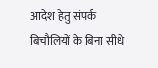आदेश हेतु संपर्क
बिचौलियों के बिना सीधे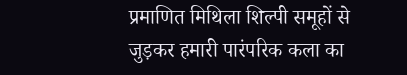प्रमाणित मिथिला शिल्पी समूहों से जुड़कर हमारी पारंपरिक कला का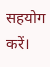सहयोग करें।